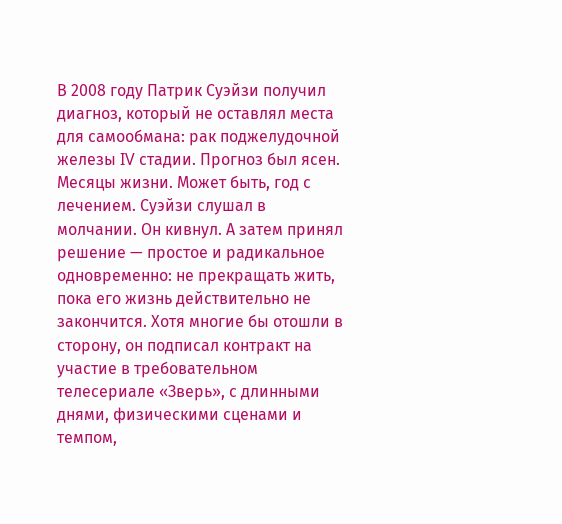В 2008 году Патрик Суэйзи получил диагноз, который не оставлял места для самообмана: рак поджелудочной железы IV стадии. Прогноз был ясен. Месяцы жизни. Может быть, год с лечением. Суэйзи слушал в молчании. Он кивнул. А затем принял решение — простое и радикальное одновременно: не прекращать жить, пока его жизнь действительно не закончится. Хотя многие бы отошли в сторону, он подписал контракт на участие в требовательном телесериале «Зверь», с длинными днями, физическими сценами и темпом,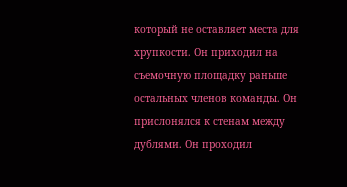который не оставляет места для хрупкости. Он приходил на съемочную площадку раньше остальных членов команды. Он прислонялся к стенам между дублями. Он проходил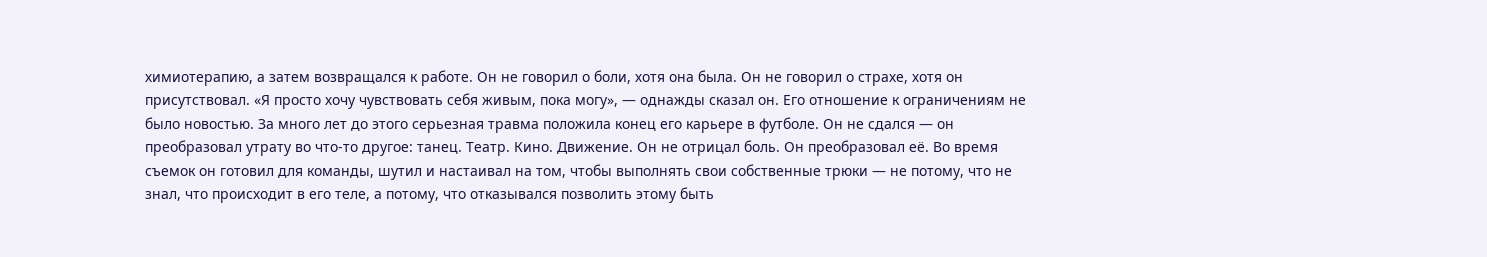химиотерапию, а затем возвращался к работе. Он не говорил о боли, хотя она была. Он не говорил о страхе, хотя он присутствовал. «Я просто хочу чувствовать себя живым, пока могу», — однажды сказал он. Его отношение к ограничениям не было новостью. За много лет до этого серьезная травма положила конец его карьере в футболе. Он не сдался — он преобразовал утрату во что-то другое: танец. Театр. Кино. Движение. Он не отрицал боль. Он преобразовал её. Во время съемок он готовил для команды, шутил и настаивал на том, чтобы выполнять свои собственные трюки — не потому, что не знал, что происходит в его теле, а потому, что отказывался позволить этому быть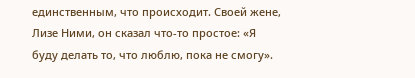единственным, что происходит. Своей жене, Лизе Ними, он сказал что-то простое: «Я буду делать то, что люблю, пока не смогу».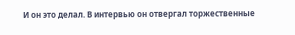И он это делал. В интервью он отвергал торжественные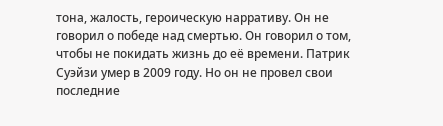тона, жалость, героическую нарративу. Он не говорил о победе над смертью. Он говорил о том, чтобы не покидать жизнь до её времени. Патрик Суэйзи умер в 2009 году. Но он не провел свои последние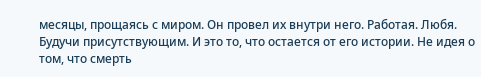месяцы, прощаясь с миром. Он провел их внутри него. Работая. Любя. Будучи присутствующим. И это то, что остается от его истории. Не идея о том, что смерть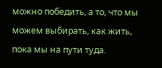можно победить, а то, что мы можем выбирать, как жить, пока мы на пути туда.